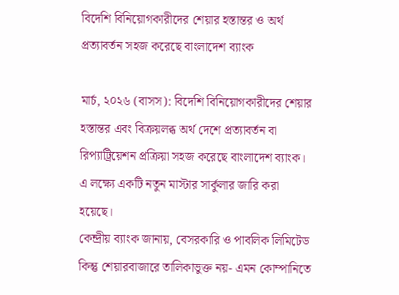বিদেশি বিনিয়োগকারীদের শেয়ার হস্তান্তর ও অর্থ প্রত্যাবর্তন সহজ করেছে বাংলাদেশ ব্যাংক

মার্চ, ২০২৬ (বাসস): বিদেশি বিনিয়োগকারীদের শেয়ার হস্তান্তর এবং বিক্রয়লব্ধ অর্থ দেশে প্রত্যাবর্তন বা রিপ্যাট্রিয়েশন প্রক্রিয়া সহজ করেছে বাংলাদেশ ব্যাংক। এ লক্ষ্যে একটি নতুন মাস্টার সার্কুলার জারি করা হয়েছে।
কেন্দ্রীয় ব্যাংক জানায়, বেসরকারি ও পাবলিক লিমিটেড কিন্তু শেয়ারবাজারে তালিকাভুক্ত নয়- এমন কোম্পানিতে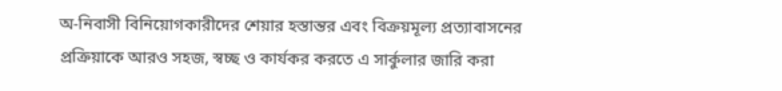অ-নিবাসী বিনিয়োগকারীদের শেয়ার হস্তান্তর এবং বিক্রয়মূল্য প্রত্যাবাসনের প্রক্রিয়াকে আরও সহজ, স্বচ্ছ ও কার্যকর করতে এ সার্কুলার জারি করা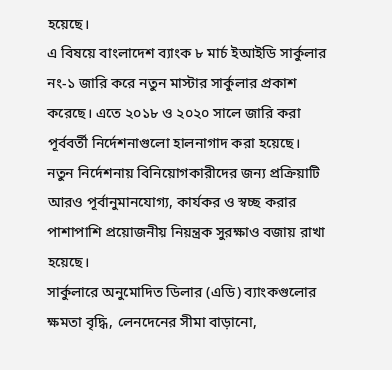হয়েছে।
এ বিষয়ে বাংলাদেশ ব্যাংক ৮ মার্চ ইআইডি সার্কুলার নং-১ জারি করে নতুন মাস্টার সার্কুলার প্রকাশ করেছে। এতে ২০১৮ ও ২০২০ সালে জারি করা পূর্ববর্তী নির্দেশনাগুলো হালনাগাদ করা হয়েছে। নতুন নির্দেশনায় বিনিয়োগকারীদের জন্য প্রক্রিয়াটি আরও পূর্বানুমানযোগ্য, কার্যকর ও স্বচ্ছ করার পাশাপাশি প্রয়োজনীয় নিয়ন্ত্রক সুরক্ষাও বজায় রাখা হয়েছে।
সার্কুলারে অনুমোদিত ডিলার (এডি) ব্যাংকগুলোর ক্ষমতা বৃদ্ধি, লেনদেনের সীমা বাড়ানো,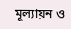মূল্যায়ন ও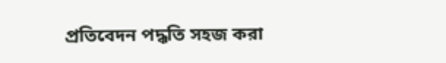প্রতিবেদন পদ্ধতি সহজ করা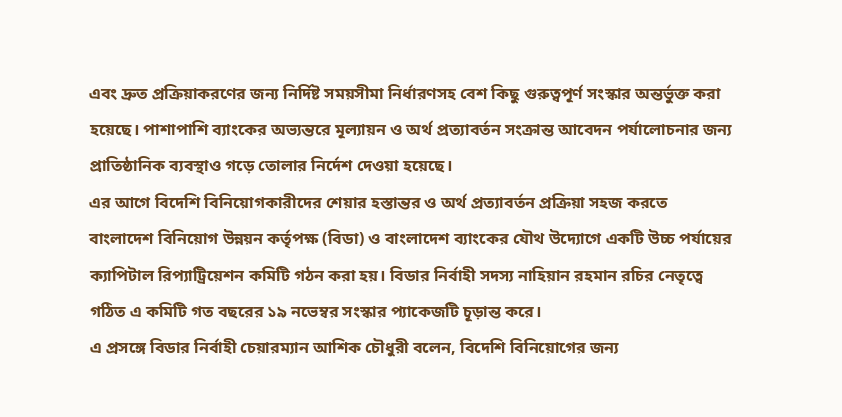এবং দ্রুত প্রক্রিয়াকরণের জন্য নির্দিষ্ট সময়সীমা নির্ধারণসহ বেশ কিছু গুরুত্বপূর্ণ সংস্কার অন্তর্ভুক্ত করা হয়েছে। পাশাপাশি ব্যাংকের অভ্যন্তরে মূল্যায়ন ও অর্থ প্রত্যাবর্তন সংক্রান্ত আবেদন পর্যালোচনার জন্য প্রাতিষ্ঠানিক ব্যবস্থাও গড়ে তোলার নির্দেশ দেওয়া হয়েছে।
এর আগে বিদেশি বিনিয়োগকারীদের শেয়ার হস্তান্তর ও অর্থ প্রত্যাবর্তন প্রক্রিয়া সহজ করতে বাংলাদেশ বিনিয়োগ উন্নয়ন কর্তৃপক্ষ (বিডা) ও বাংলাদেশ ব্যাংকের যৌথ উদ্যোগে একটি উচ্চ পর্যায়ের ক্যাপিটাল রিপ্যাট্রিয়েশন কমিটি গঠন করা হয়। বিডার নির্বাহী সদস্য নাহিয়ান রহমান রচির নেতৃত্বে গঠিত এ কমিটি গত বছরের ১৯ নভেম্বর সংস্কার প্যাকেজটি চূড়ান্ত করে।
এ প্রসঙ্গে বিডার নির্বাহী চেয়ারম্যান আশিক চৌধুরী বলেন, বিদেশি বিনিয়োগের জন্য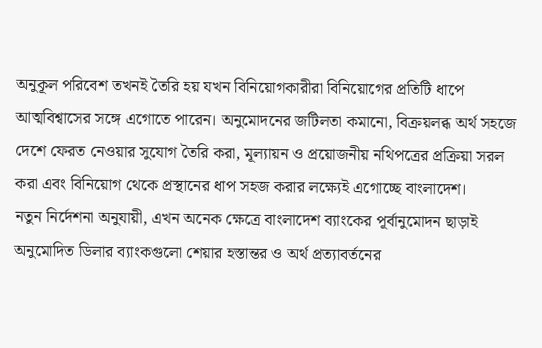অনুকূল পরিবেশ তখনই তৈরি হয় যখন বিনিয়োগকারীরা বিনিয়োগের প্রতিটি ধাপে আত্মবিশ্বাসের সঙ্গে এগোতে পারেন। অনুমোদনের জটিলতা কমানো, বিক্রয়লব্ধ অর্থ সহজে দেশে ফেরত নেওয়ার সুযোগ তৈরি করা, মূল্যায়ন ও প্রয়োজনীয় নথিপত্রের প্রক্রিয়া সরল করা এবং বিনিয়োগ থেকে প্রস্থানের ধাপ সহজ করার লক্ষ্যেই এগোচ্ছে বাংলাদেশ।
নতুন নির্দেশনা অনুযায়ী, এখন অনেক ক্ষেত্রে বাংলাদেশ ব্যাংকের পূর্বানুমোদন ছাড়াই অনুমোদিত ডিলার ব্যাংকগুলো শেয়ার হস্তান্তর ও অর্থ প্রত্যাবর্তনের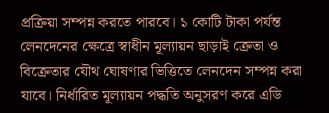প্রক্রিয়া সম্পন্ন করতে পারবে। ১ কোটি টাকা পর্যন্ত লেনদেনের ক্ষেত্রে স্বাধীন মূল্যায়ন ছাড়াই ক্রেতা ও বিক্রেতার যৌথ ঘোষণার ভিত্তিতে লেনদেন সম্পন্ন করা যাবে। নির্ধারিত মূল্যায়ন পদ্ধতি অনুসরণ করে এডি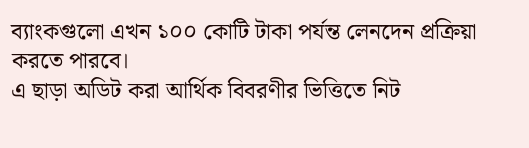ব্যাংকগুলো এখন ১০০ কোটি টাকা পর্যন্ত লেনদেন প্রক্রিয়া করতে পারবে।
এ ছাড়া অডিট করা আর্থিক বিবরণীর ভিত্তিতে নিট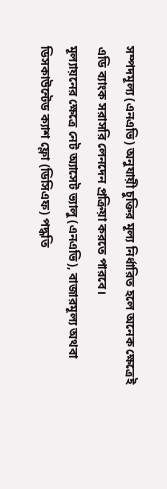সম্পদমূল্য (এনএভি) অনুযায়ী চুক্তির মূল্য নির্ধারিত হলে অনেক ক্ষেত্রেই এডি ব্যাংক সরাসরি লেনদেন প্রক্রিয়া করতে পারবে।
মূল্যায়নের ক্ষেত্রে নেট অ্যাসেট ভ্যালু (এনএভি), বাজারমূল্য অথবা ডিসকাউন্টেড ক্যাশ ফ্লো (ডিসিএফ) পদ্ধতি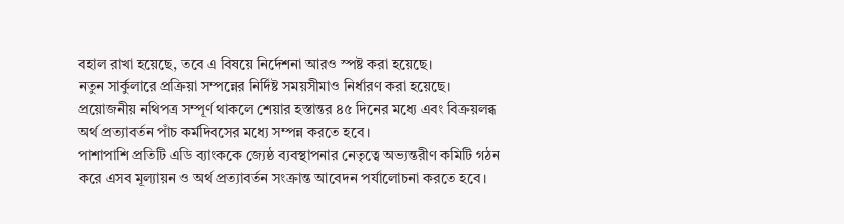বহাল রাখা হয়েছে, তবে এ বিষয়ে নির্দেশনা আরও স্পষ্ট করা হয়েছে।
নতুন সার্কুলারে প্রক্রিয়া সম্পন্নের নির্দিষ্ট সময়সীমাও নির্ধারণ করা হয়েছে। প্রয়োজনীয় নথিপত্র সম্পূর্ণ থাকলে শেয়ার হস্তান্তর ৪৫ দিনের মধ্যে এবং বিক্রয়লব্ধ অর্থ প্রত্যাবর্তন পাঁচ কর্মদিবসের মধ্যে সম্পন্ন করতে হবে।
পাশাপাশি প্রতিটি এডি ব্যাংককে জ্যেষ্ঠ ব্যবস্থাপনার নেতৃত্বে অভ্যন্তরীণ কমিটি গঠন করে এসব মূল্যায়ন ও অর্থ প্রত্যাবর্তন সংক্রান্ত আবেদন পর্যালোচনা করতে হবে।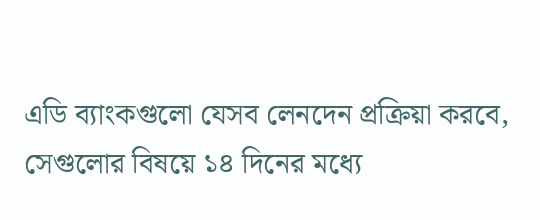এডি ব্যাংকগুলো যেসব লেনদেন প্রক্রিয়া করবে, সেগুলোর বিষয়ে ১৪ দিনের মধ্যে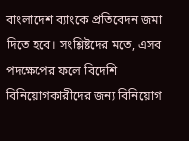বাংলাদেশ ব্যাংকে প্রতিবেদন জমা দিতে হবে। সংশ্লিষ্টদের মতে, এসব পদক্ষেপের ফলে বিদেশি বিনিয়োগকারীদের জন্য বিনিয়োগ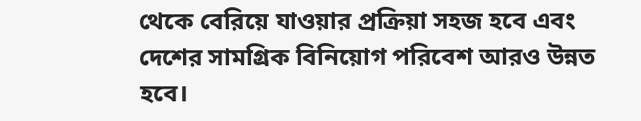থেকে বেরিয়ে যাওয়ার প্রক্রিয়া সহজ হবে এবং দেশের সামগ্রিক বিনিয়োগ পরিবেশ আরও উন্নত হবে।